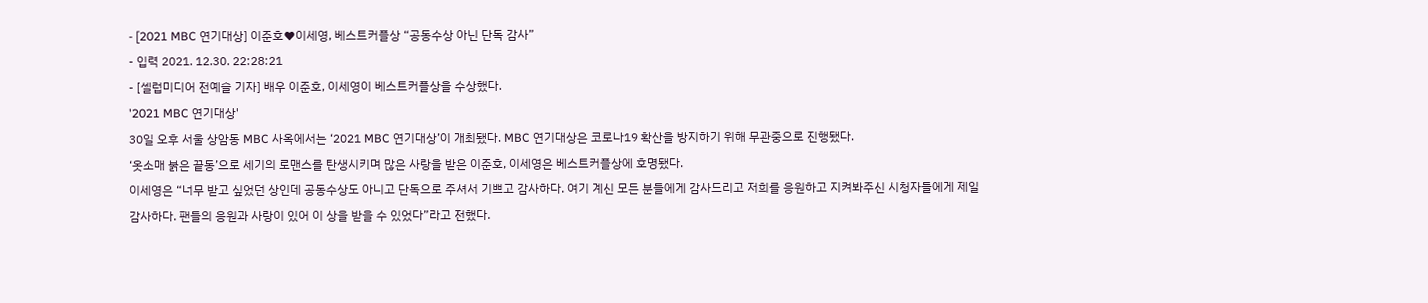- [2021 MBC 연기대상] 이준호♥이세영, 베스트커플상 “공동수상 아닌 단독 감사”
- 입력 2021. 12.30. 22:28:21
- [셀럽미디어 전예슬 기자] 배우 이준호, 이세영이 베스트커플상을 수상했다.
'2021 MBC 연기대상'
30일 오후 서울 상암동 MBC 사옥에서는 ‘2021 MBC 연기대상’이 개최됐다. MBC 연기대상은 코로나19 확산을 방지하기 위해 무관중으로 진행됐다.
‘옷소매 붉은 끝동’으로 세기의 로맨스를 탄생시키며 많은 사랑을 받은 이준호, 이세영은 베스트커플상에 호명됐다.
이세영은 “너무 받고 싶었던 상인데 공동수상도 아니고 단독으로 주셔서 기쁘고 감사하다. 여기 계신 모든 분들에게 감사드리고 저희를 응원하고 지켜봐주신 시청자들에게 제일 감사하다. 팬들의 응원과 사랑이 있어 이 상을 받을 수 있었다”라고 전했다.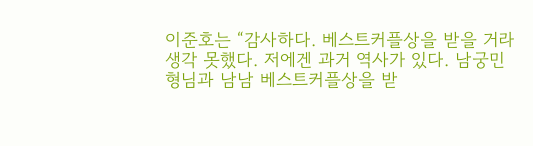이준호는 “감사하다. 베스트커플상을 받을 거라 생각 못했다. 저에겐 과거 역사가 있다. 남궁민 형님과 남남 베스트커플상을 받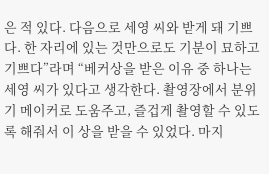은 적 있다. 다음으로 세영 씨와 받게 돼 기쁘다. 한 자리에 있는 것만으로도 기분이 묘하고 기쁘다”라며 “베커상을 받은 이유 중 하나는 세영 씨가 있다고 생각한다. 촬영장에서 분위기 메이커로 도움주고, 즐겁게 촬영할 수 있도록 해줘서 이 상을 받을 수 있었다. 마지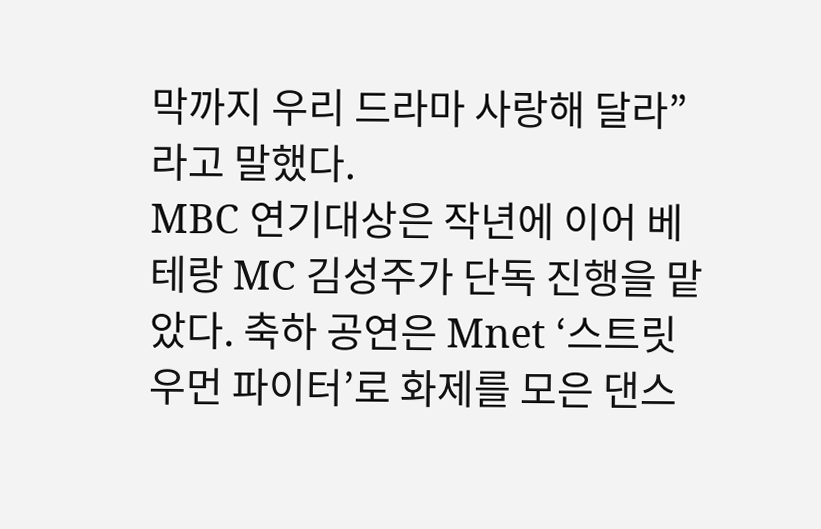막까지 우리 드라마 사랑해 달라”라고 말했다.
MBC 연기대상은 작년에 이어 베테랑 MC 김성주가 단독 진행을 맡았다. 축하 공연은 Mnet ‘스트릿 우먼 파이터’로 화제를 모은 댄스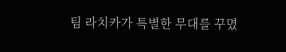팀 라치카가 특별한 무대를 꾸몄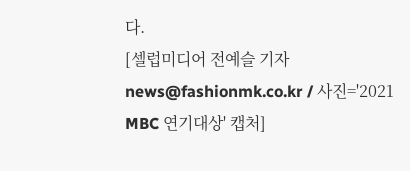다.
[셀럽미디어 전예슬 기자 news@fashionmk.co.kr / 사진='2021 MBC 연기대상' 캡처]